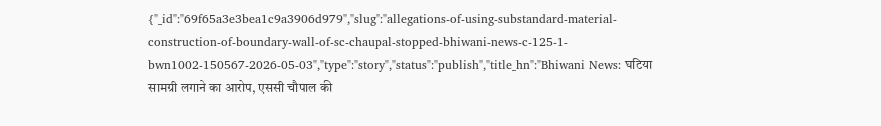{"_id":"69f65a3e3bea1c9a3906d979","slug":"allegations-of-using-substandard-material-construction-of-boundary-wall-of-sc-chaupal-stopped-bhiwani-news-c-125-1-bwn1002-150567-2026-05-03","type":"story","status":"publish","title_hn":"Bhiwani News: घटिया सामग्री लगाने का आरोप, एससी चौपाल की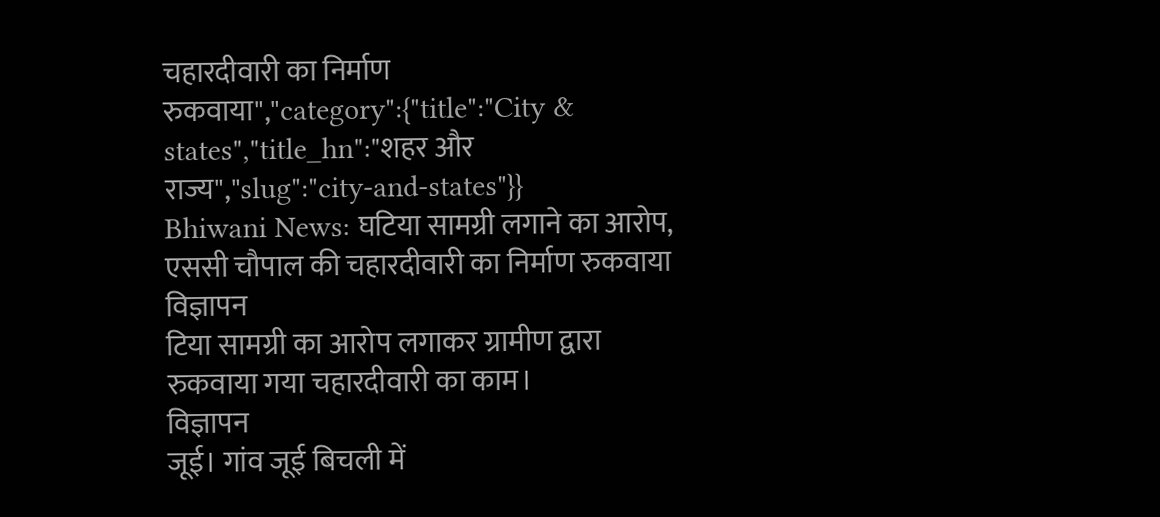चहारदीवारी का निर्माण रुकवाया","category":{"title":"City & states","title_hn":"शहर और राज्य","slug":"city-and-states"}}
Bhiwani News: घटिया सामग्री लगाने का आरोप, एससी चौपाल की चहारदीवारी का निर्माण रुकवाया
विज्ञापन
टिया सामग्री का आरोप लगाकर ग्रामीण द्वारा रुकवाया गया चहारदीवारी का काम।
विज्ञापन
जूई। गांव जूई बिचली में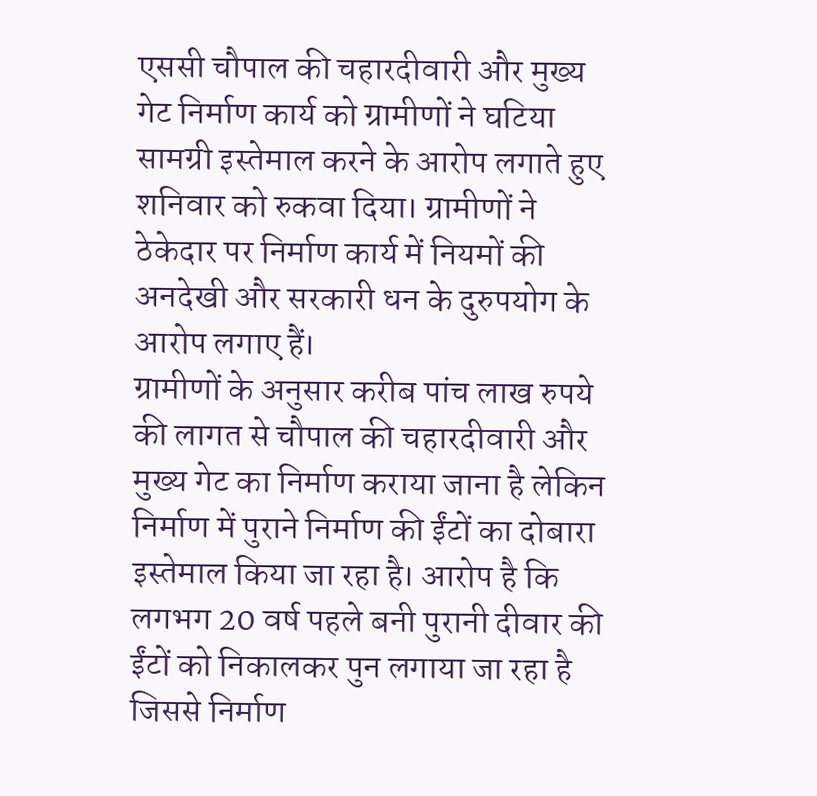एससी चौपाल की चहारदीवारी और मुख्य गेट निर्माण कार्य को ग्रामीणों ने घटिया सामग्री इस्तेमाल करने के आरोप लगाते हुए शनिवार को रुकवा दिया। ग्रामीणों ने ठेकेदार पर निर्माण कार्य में नियमों की अनदेखी और सरकारी धन के दुरुपयोग के आरोप लगाए हैं।
ग्रामीणों के अनुसार करीब पांच लाख रुपये की लागत से चौपाल की चहारदीवारी और मुख्य गेट का निर्माण कराया जाना है लेकिन निर्माण में पुराने निर्माण की ईंटों का दोबारा इस्तेमाल किया जा रहा है। आरोप है कि लगभग 20 वर्ष पहले बनी पुरानी दीवार की ईंटों को निकालकर पुन लगाया जा रहा है जिससे निर्माण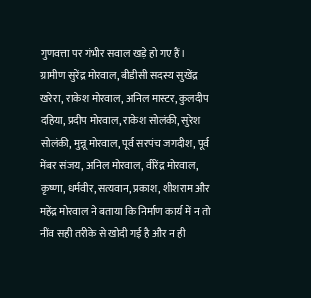गुणवत्ता पर गंभीर सवाल खड़े हो गए हैं।
ग्रामीण सुरेंद्र मोरवाल, बीडीसी सदस्य सुखेंद्र खरेरा, राकेश मोरवाल, अनिल मास्टर, कुलदीप दहिया, प्रदीप मोरवाल, राकेश सोलंकी, सुरेश सोलंकी, मुन्नू मोरवाल, पूर्व सरपंच जगदीश, पूर्व मेंबर संजय, अनिल मोरवाल, वीरेंद्र मोरवाल, कृष्णा, धर्मवीर, सत्यवान, प्रकाश, शीशराम और महेंद्र मोरवाल ने बताया कि निर्माण कार्य में न तो नींव सही तरीके से खोदी गई है और न ही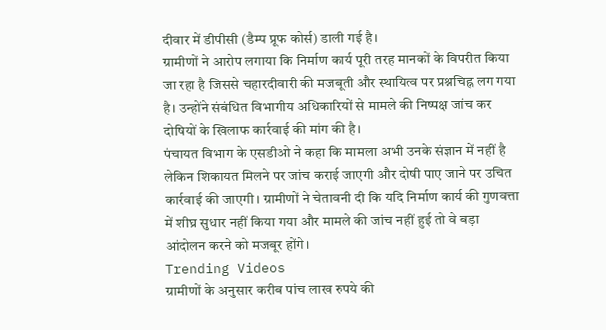दीवार में डीपीसी (डैम्प प्रूफ कोर्स) डाली गई है।
ग्रामीणों ने आरोप लगाया कि निर्माण कार्य पूरी तरह मानकों के विपरीत किया जा रहा है जिससे चहारदीवारी की मजबूती और स्थायित्व पर प्रश्नचिह्न लग गया है। उन्होंने संबंधित विभागीय अधिकारियों से मामले की निष्पक्ष जांच कर दोषियों के खिलाफ कार्रवाई की मांग की है।
पंचायत विभाग के एसडीओ ने कहा कि मामला अभी उनके संज्ञान में नहीं है लेकिन शिकायत मिलने पर जांच कराई जाएगी और दोषी पाए जाने पर उचित कार्रवाई की जाएगी। ग्रामीणों ने चेतावनी दी कि यदि निर्माण कार्य की गुणवत्ता में शीघ्र सुधार नहीं किया गया और मामले की जांच नहीं हुई तो वे बड़ा आंदोलन करने को मजबूर होंगे।
Trending Videos
ग्रामीणों के अनुसार करीब पांच लाख रुपये की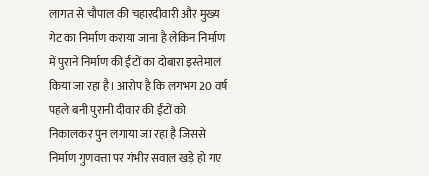लागत से चौपाल की चहारदीवारी और मुख्य गेट का निर्माण कराया जाना है लेकिन निर्माण में पुराने निर्माण की ईंटों का दोबारा इस्तेमाल किया जा रहा है। आरोप है कि लगभग 20 वर्ष पहले बनी पुरानी दीवार की ईंटों को निकालकर पुन लगाया जा रहा है जिससे निर्माण गुणवत्ता पर गंभीर सवाल खड़े हो गए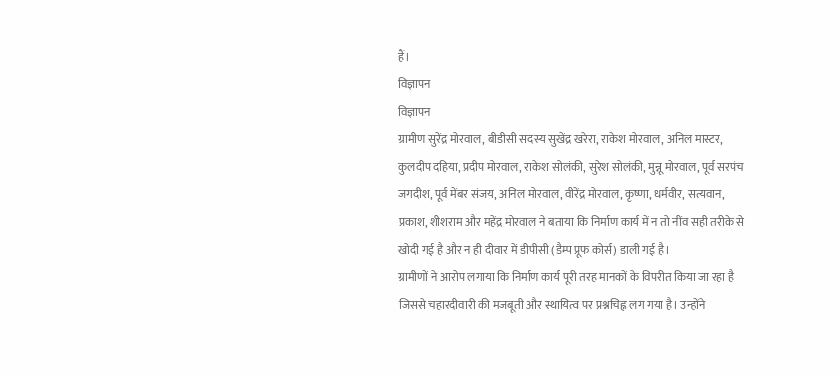हैं।
विज्ञापन
विज्ञापन
ग्रामीण सुरेंद्र मोरवाल, बीडीसी सदस्य सुखेंद्र खरेरा, राकेश मोरवाल, अनिल मास्टर, कुलदीप दहिया, प्रदीप मोरवाल, राकेश सोलंकी, सुरेश सोलंकी, मुन्नू मोरवाल, पूर्व सरपंच जगदीश, पूर्व मेंबर संजय, अनिल मोरवाल, वीरेंद्र मोरवाल, कृष्णा, धर्मवीर, सत्यवान, प्रकाश, शीशराम और महेंद्र मोरवाल ने बताया कि निर्माण कार्य में न तो नींव सही तरीके से खोदी गई है और न ही दीवार में डीपीसी (डैम्प प्रूफ कोर्स) डाली गई है।
ग्रामीणों ने आरोप लगाया कि निर्माण कार्य पूरी तरह मानकों के विपरीत किया जा रहा है जिससे चहारदीवारी की मजबूती और स्थायित्व पर प्रश्नचिह्न लग गया है। उन्होंने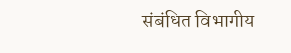संबंधित विभागीय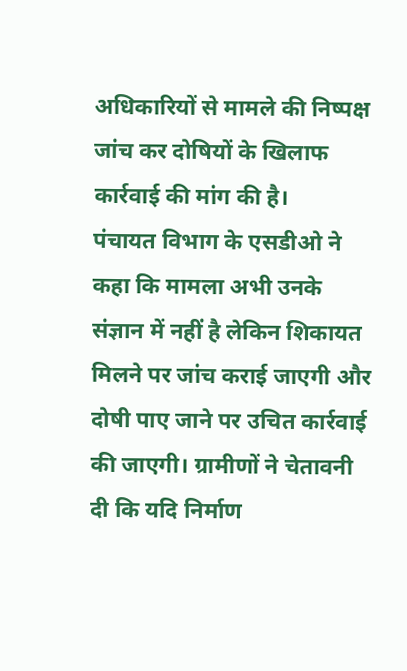अधिकारियों से मामले की निष्पक्ष जांच कर दोषियों के खिलाफ कार्रवाई की मांग की है।
पंचायत विभाग के एसडीओ ने कहा कि मामला अभी उनके संज्ञान में नहीं है लेकिन शिकायत मिलने पर जांच कराई जाएगी और दोषी पाए जाने पर उचित कार्रवाई की जाएगी। ग्रामीणों ने चेतावनी दी कि यदि निर्माण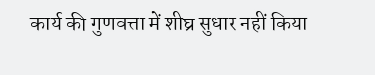कार्य की गुणवत्ता में शीघ्र सुधार नहीं किया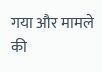गया और मामले की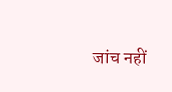जांच नहीं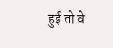हुई तो वे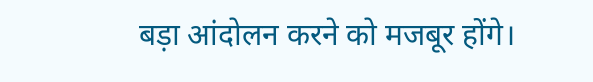बड़ा आंदोलन करने को मजबूर होंगे।